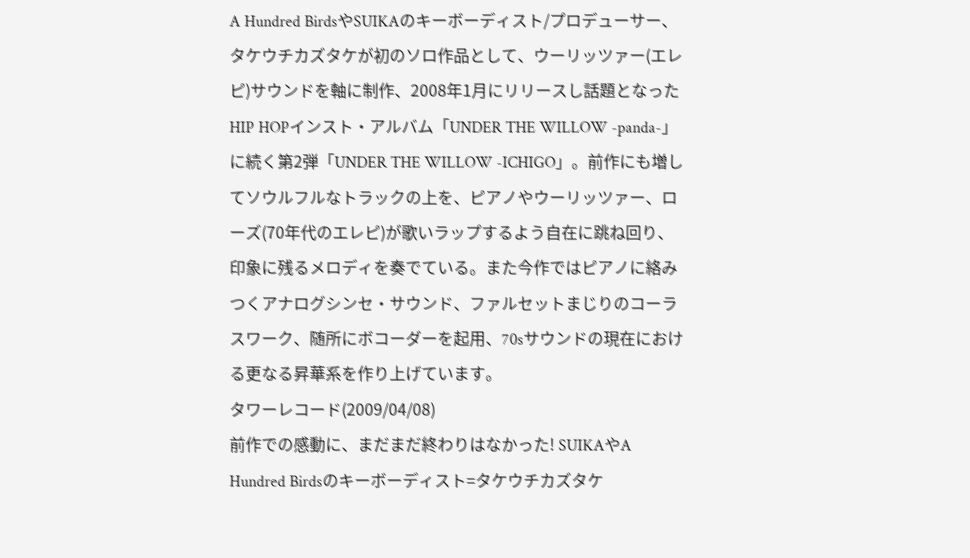A Hundred BirdsやSUIKAのキーボーディスト/プロデューサー、タケウチカズタケが初のソロ作品として、ウーリッツァー(エレピ)サウンドを軸に制作、2008年1月にリリースし話題となったHIP HOPインスト・アルバム「UNDER THE WILLOW -panda-」に続く第2弾「UNDER THE WILLOW -ICHIGO」。前作にも増してソウルフルなトラックの上を、ピアノやウーリッツァー、ローズ(70年代のエレピ)が歌いラップするよう自在に跳ね回り、印象に残るメロディを奏でている。また今作ではピアノに絡みつくアナログシンセ・サウンド、ファルセットまじりのコーラスワーク、随所にボコーダーを起用、70sサウンドの現在における更なる昇華系を作り上げています。
タワーレコード(2009/04/08)
前作での感動に、まだまだ終わりはなかった! SUIKAやA Hundred Birdsのキーボーディスト=タケウチカズタケ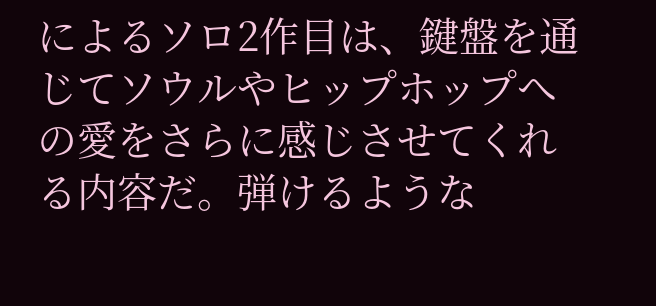によるソロ2作目は、鍵盤を通じてソウルやヒップホップへの愛をさらに感じさせてくれる内容だ。弾けるような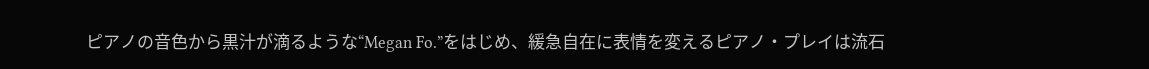ピアノの音色から黒汁が滴るような“Megan Fo.”をはじめ、緩急自在に表情を変えるピアノ・プレイは流石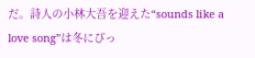だ。詩人の小林大吾を迎えた“sounds like a love song”は冬にぴっ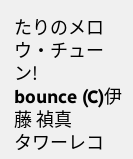たりのメロウ・チューン!
bounce (C)伊藤 禎真
タワーレコ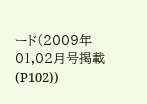ード(2009年01,02月号掲載 (P102))